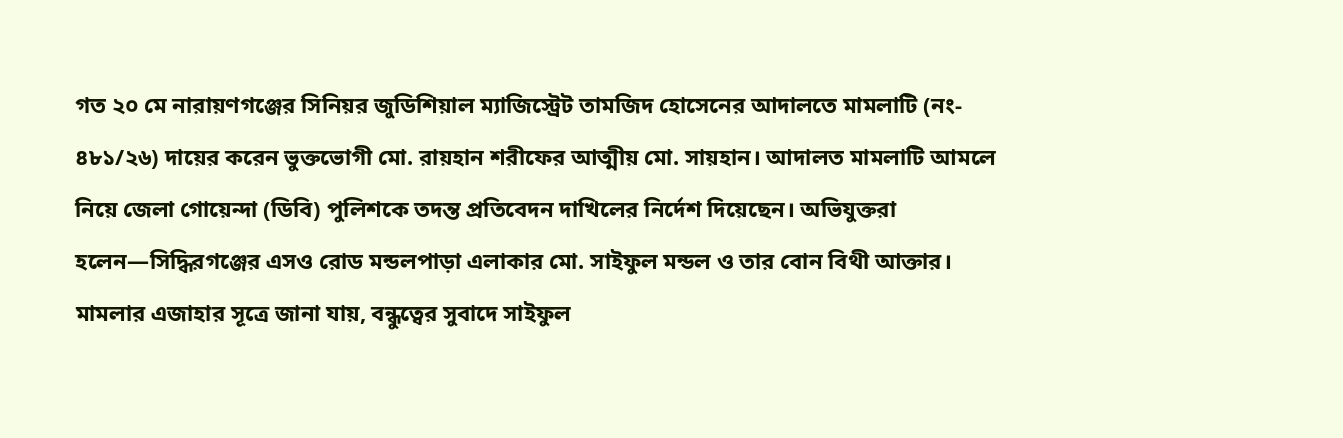গত ২০ মে নারায়ণগঞ্জের সিনিয়র জুডিশিয়াল ম্যাজিস্ট্রেট তামজিদ হোসেনের আদালতে মামলাটি (নং- ৪৮১/২৬) দায়ের করেন ভুক্তভোগী মো. রায়হান শরীফের আত্মীয় মো. সায়হান। আদালত মামলাটি আমলে নিয়ে জেলা গোয়েন্দা (ডিবি) পুলিশকে তদন্ত প্রতিবেদন দাখিলের নির্দেশ দিয়েছেন। অভিযুক্তরা হলেন—সিদ্ধিরগঞ্জের এসও রোড মন্ডলপাড়া এলাকার মো. সাইফুল মন্ডল ও তার বোন বিথী আক্তার।
মামলার এজাহার সূত্রে জানা যায়, বন্ধুত্বের সুবাদে সাইফুল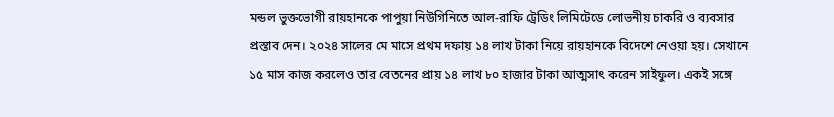মন্ডল ভুক্তভোগী রায়হানকে পাপুয়া নিউগিনিতে আল-রাফি ট্রেডিং লিমিটেডে লোভনীয় চাকরি ও ব্যবসার প্রস্তাব দেন। ২০২৪ সালের মে মাসে প্রথম দফায় ১৪ লাখ টাকা নিয়ে রায়হানকে বিদেশে নেওয়া হয়। সেখানে ১৫ মাস কাজ করলেও তার বেতনের প্রায় ১৪ লাখ ৮০ হাজার টাকা আত্মসাৎ করেন সাইফুল। একই সঙ্গে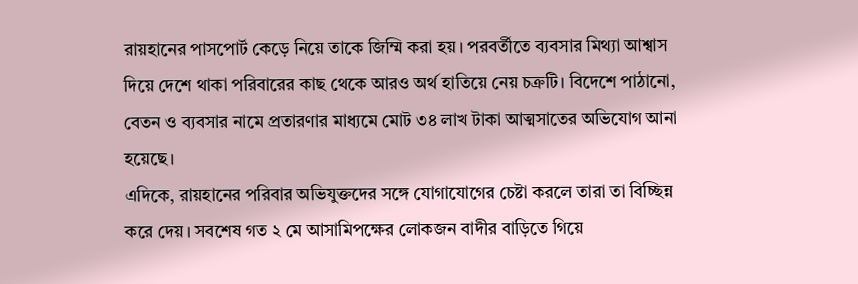রায়হানের পাসপোর্ট কেড়ে নিয়ে তাকে জিম্মি করা হয়। পরবর্তীতে ব্যবসার মিথ্যা আশ্বাস দিয়ে দেশে থাকা পরিবারের কাছ থেকে আরও অর্থ হাতিয়ে নেয় চক্রটি। বিদেশে পাঠানো, বেতন ও ব্যবসার নামে প্রতারণার মাধ্যমে মোট ৩৪ লাখ টাকা আত্মসাতের অভিযোগ আনা হয়েছে।
এদিকে, রায়হানের পরিবার অভিযুক্তদের সঙ্গে যোগাযোগের চেষ্টা করলে তারা তা বিচ্ছিন্ন করে দেয়। সবশেষ গত ২ মে আসামিপক্ষের লোকজন বাদীর বাড়িতে গিয়ে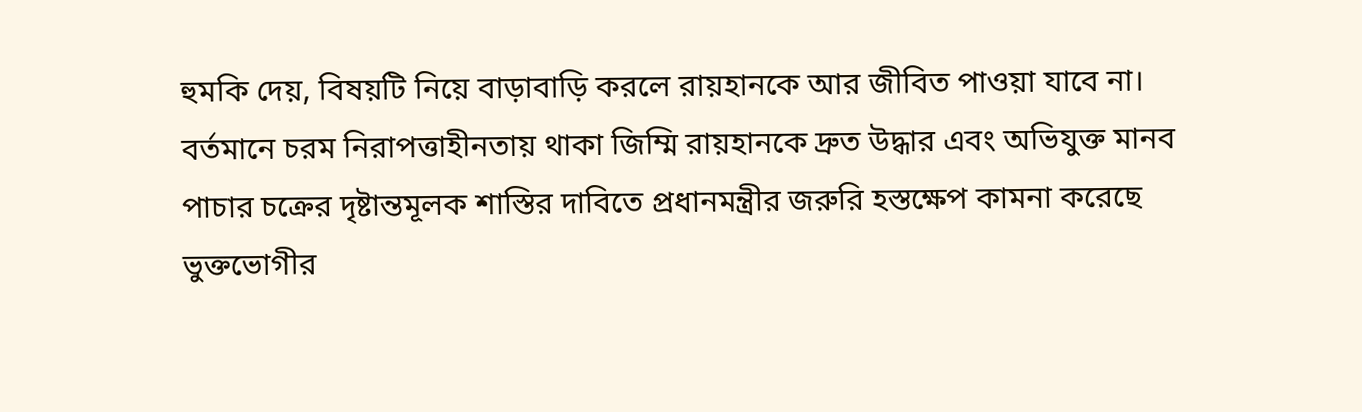হুমকি দেয়, বিষয়টি নিয়ে বাড়াবাড়ি করলে রায়হানকে আর জীবিত পাওয়া যাবে না।
বর্তমানে চরম নিরাপত্তাহীনতায় থাকা জিম্মি রায়হানকে দ্রুত উদ্ধার এবং অভিযুক্ত মানব পাচার চক্রের দৃষ্টান্তমূলক শাস্তির দাবিতে প্রধানমন্ত্রীর জরুরি হস্তক্ষেপ কামনা করেছে ভুক্তভোগীর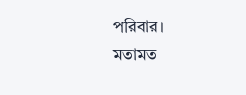পরিবার।
মতামত